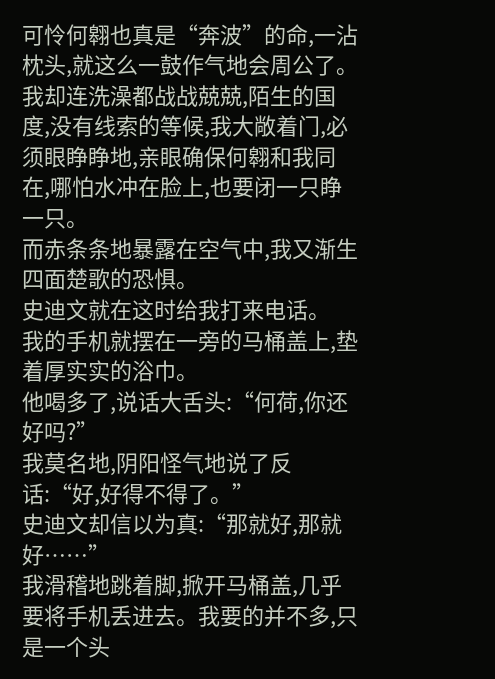可怜何翱也真是“奔波”的命,一沾枕头,就这么一鼓作气地会周公了。
我却连洗澡都战战兢兢,陌生的国度,没有线索的等候,我大敞着门,必须眼睁睁地,亲眼确保何翱和我同在,哪怕水冲在脸上,也要闭一只睁一只。
而赤条条地暴露在空气中,我又渐生四面楚歌的恐惧。
史迪文就在这时给我打来电话。
我的手机就摆在一旁的马桶盖上,垫着厚实实的浴巾。
他喝多了,说话大舌头:“何荷,你还好吗?”
我莫名地,阴阳怪气地说了反话:“好,好得不得了。”
史迪文却信以为真:“那就好,那就好……”
我滑稽地跳着脚,掀开马桶盖,几乎要将手机丢进去。我要的并不多,只是一个头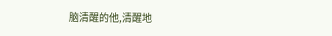脑清醒的他,清醒地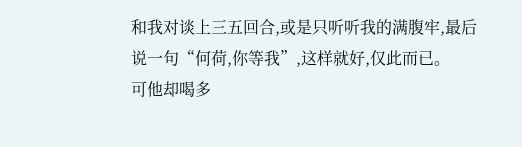和我对谈上三五回合,或是只听听我的满腹牢,最后说一句“何荷,你等我”,这样就好,仅此而已。
可他却喝多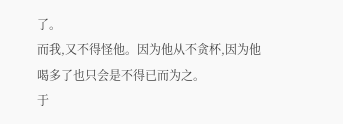了。
而我,又不得怪他。因为他从不贪杯,因为他喝多了也只会是不得已而为之。
于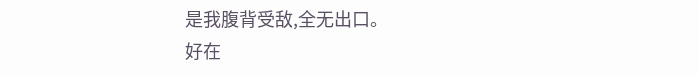是我腹背受敌,全无出口。
好在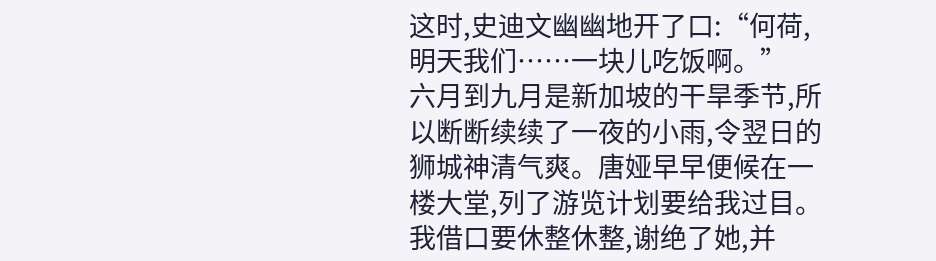这时,史迪文幽幽地开了口:“何荷,明天我们……一块儿吃饭啊。”
六月到九月是新加坡的干旱季节,所以断断续续了一夜的小雨,令翌日的狮城神清气爽。唐娅早早便候在一楼大堂,列了游览计划要给我过目。我借口要休整休整,谢绝了她,并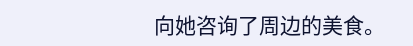向她咨询了周边的美食。